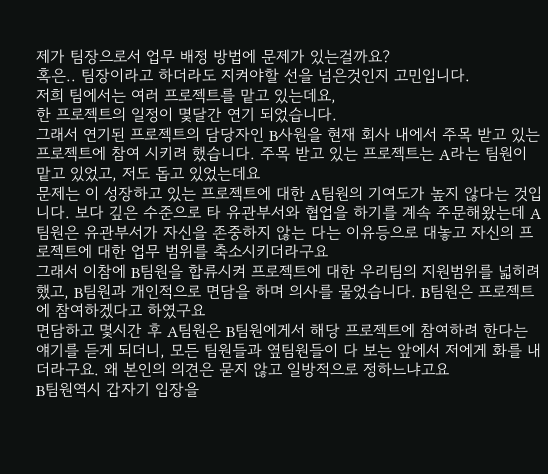제가 팀장으로서 업무 배정 방법에 문제가 있는걸까요?
혹은.. 팀장이라고 하더라도 지켜야할 선을 넘은것인지 고민입니다.
저희 팀에서는 여러 프로젝트를 맡고 있는데요,
한 프로젝트의 일정이 몇달간 연기 되었습니다.
그래서 연기된 프로젝트의 담당자인 B사원을 현재 회사 내에서 주목 받고 있는 프로젝트에 참여 시키려 했습니다. 주목 받고 있는 프로젝트는 A라는 팀원이 맡고 있었고, 저도 돕고 있었는데요
문제는 이 성장하고 있는 프로젝트에 대한 A팀원의 기여도가 높지 않다는 것입니다. 보다 깊은 수준으로 타 유관부서와 협업을 하기를 계속 주문해왔는데 A팀원은 유관부서가 자신을 존중하지 않는 다는 이유등으로 대놓고 자신의 프로젝트에 대한 업무 범위를 축소시키더라구요
그래서 이참에 B팀원을 합류시켜 프로젝트에 대한 우리팀의 지원범위를 넓히려 했고, B팀원과 개인적으로 면담을 하며 의사를 물었습니다. B팀원은 프로젝트에 참여하겠다고 하였구요
면담하고 몇시간 후 A팀원은 B팀원에게서 해당 프로젝트에 참여하려 한다는 얘기를 듣게 되더니, 모든 팀원들과 옆팀원들이 다 보는 앞에서 저에게 화를 내더라구요. 왜 본인의 의견은 묻지 않고 일방적으로 정하느냐고요
B팀원역시 갑자기 입장을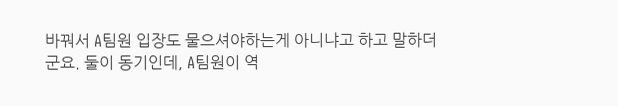바꿔서 A팀원 입장도 물으셔야하는게 아니냐고 하고 말하더군요. 둘이 동기인데, A팀원이 역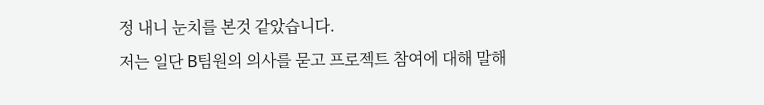정 내니 눈치를 본것 같았습니다.
저는 일단 B팀원의 의사를 묻고 프로젝트 참여에 대해 말해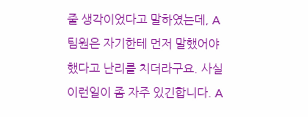줄 생각이었다고 말하였는데, A팀원은 자기한테 먼저 말했어야했다고 난리를 치더라구요. 사실 이런일이 좀 자주 있긴합니다. A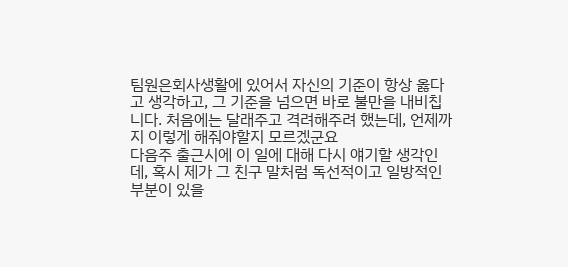팀원은회사생활에 있어서 자신의 기준이 항상 옳다고 생각하고, 그 기준을 넘으면 바로 불만을 내비칩니다. 처음에는 달래주고 격려해주려 했는데, 언제까지 이렇게 해줘야할지 모르겠군요
다음주 출근시에 이 일에 대해 다시 얘기할 생각인데, 혹시 제가 그 친구 말처럼 독선적이고 일방적인 부분이 있을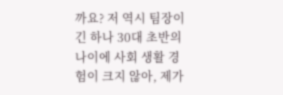까요? 저 역시 팀장이긴 하나 30대 초반의 나이에 사회 생활 경험이 크지 않아, 제가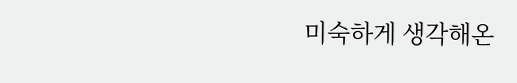미숙하게 생각해온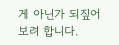게 아닌가 되짚어 보려 합니다.